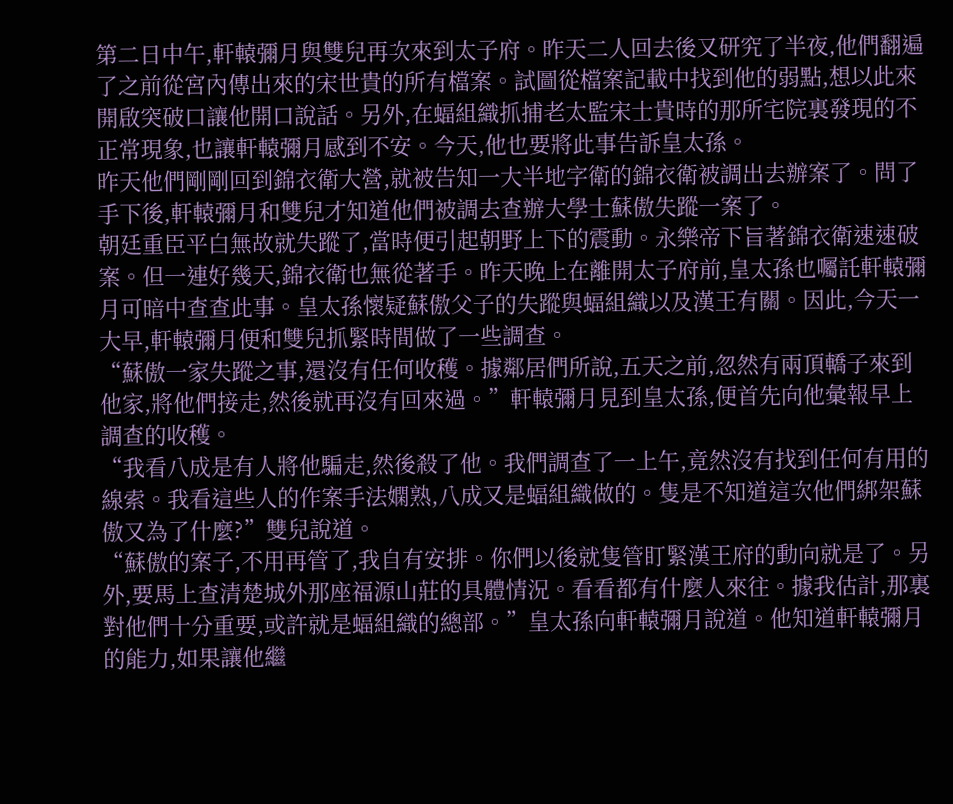第二日中午,軒轅彌月與雙兒再次來到太子府。昨天二人回去後又研究了半夜,他們翻遍了之前從宮內傳出來的宋世貴的所有檔案。試圖從檔案記載中找到他的弱點,想以此來開啟突破口讓他開口說話。另外,在蝠組織抓捕老太監宋士貴時的那所宅院裏發現的不正常現象,也讓軒轅彌月感到不安。今天,他也要將此事告訴皇太孫。
昨天他們剛剛回到錦衣衛大營,就被告知一大半地字衛的錦衣衛被調出去辦案了。問了手下後,軒轅彌月和雙兒才知道他們被調去查辦大學士蘇傲失蹤一案了。
朝廷重臣平白無故就失蹤了,當時便引起朝野上下的震動。永樂帝下旨著錦衣衛速速破案。但一連好幾天,錦衣衛也無從著手。昨天晚上在離開太子府前,皇太孫也囑託軒轅彌月可暗中查查此事。皇太孫懷疑蘇傲父子的失蹤與蝠組織以及漢王有關。因此,今天一大早,軒轅彌月便和雙兒抓緊時間做了一些調查。
“蘇傲一家失蹤之事,還沒有任何收穫。據鄰居們所說,五天之前,忽然有兩頂轎子來到他家,將他們接走,然後就再沒有回來過。”軒轅彌月見到皇太孫,便首先向他彙報早上調查的收穫。
“我看八成是有人將他騙走,然後殺了他。我們調查了一上午,竟然沒有找到任何有用的線索。我看這些人的作案手法嫻熟,八成又是蝠組織做的。隻是不知道這次他們綁架蘇傲又為了什麼?”雙兒說道。
“蘇傲的案子,不用再管了,我自有安排。你們以後就隻管盯緊漢王府的動向就是了。另外,要馬上查清楚城外那座福源山莊的具體情況。看看都有什麼人來往。據我估計,那裏對他們十分重要,或許就是蝠組織的總部。”皇太孫向軒轅彌月說道。他知道軒轅彌月的能力,如果讓他繼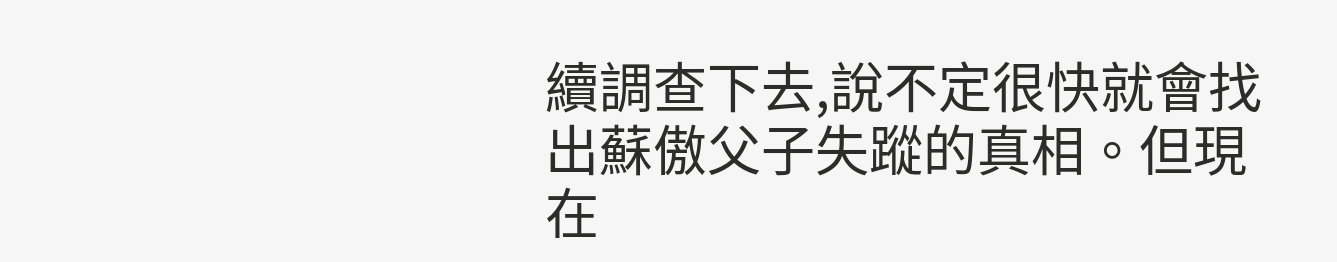續調查下去,說不定很快就會找出蘇傲父子失蹤的真相。但現在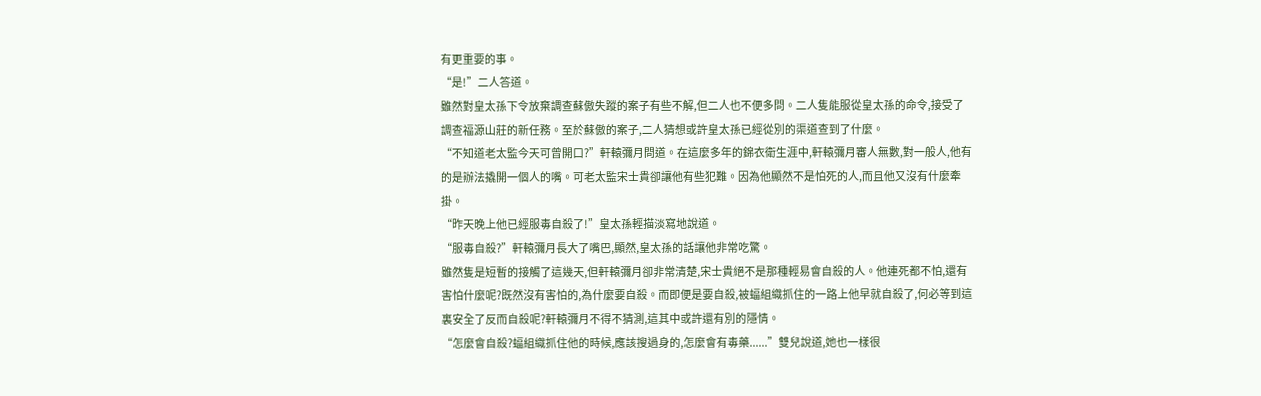有更重要的事。
“是!”二人答道。
雖然對皇太孫下令放棄調查蘇傲失蹤的案子有些不解,但二人也不便多問。二人隻能服從皇太孫的命令,接受了調查福源山莊的新任務。至於蘇傲的案子,二人猜想或許皇太孫已經從別的渠道查到了什麼。
“不知道老太監今天可曾開口?”軒轅彌月問道。在這麼多年的錦衣衛生涯中,軒轅彌月審人無數,對一般人,他有的是辦法撬開一個人的嘴。可老太監宋士貴卻讓他有些犯難。因為他顯然不是怕死的人,而且他又沒有什麼牽掛。
“昨天晚上他已經服毒自殺了!”皇太孫輕描淡寫地說道。
“服毒自殺?”軒轅彌月長大了嘴巴,顯然,皇太孫的話讓他非常吃驚。
雖然隻是短暫的接觸了這幾天,但軒轅彌月卻非常清楚,宋士貴絕不是那種輕易會自殺的人。他連死都不怕,還有害怕什麼呢?既然沒有害怕的,為什麼要自殺。而即便是要自殺,被蝠組織抓住的一路上他早就自殺了,何必等到這裏安全了反而自殺呢?軒轅彌月不得不猜測,這其中或許還有別的隱情。
“怎麼會自殺?蝠組織抓住他的時候,應該搜過身的,怎麼會有毒藥......”雙兒說道,她也一樣很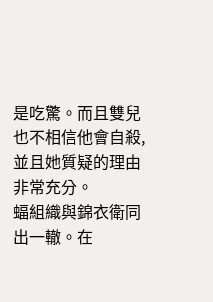是吃驚。而且雙兒也不相信他會自殺,並且她質疑的理由非常充分。
蝠組織與錦衣衛同出一轍。在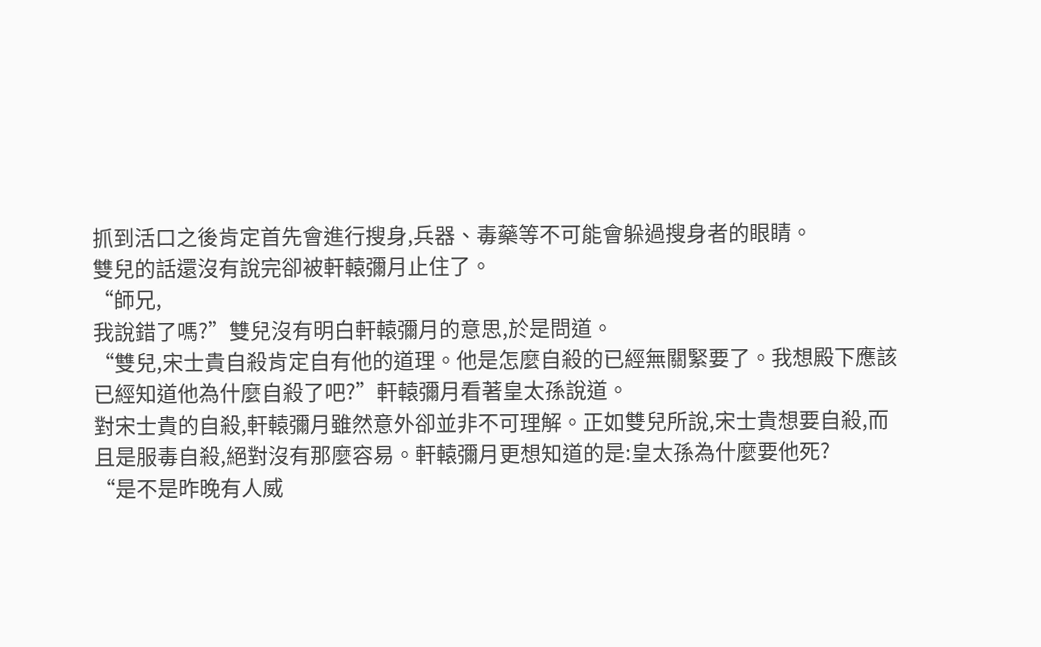抓到活口之後肯定首先會進行搜身,兵器、毒藥等不可能會躲過搜身者的眼睛。
雙兒的話還沒有說完卻被軒轅彌月止住了。
“師兄,
我說錯了嗎?”雙兒沒有明白軒轅彌月的意思,於是問道。
“雙兒,宋士貴自殺肯定自有他的道理。他是怎麼自殺的已經無關緊要了。我想殿下應該已經知道他為什麼自殺了吧?”軒轅彌月看著皇太孫說道。
對宋士貴的自殺,軒轅彌月雖然意外卻並非不可理解。正如雙兒所說,宋士貴想要自殺,而且是服毒自殺,絕對沒有那麼容易。軒轅彌月更想知道的是:皇太孫為什麼要他死?
“是不是昨晚有人威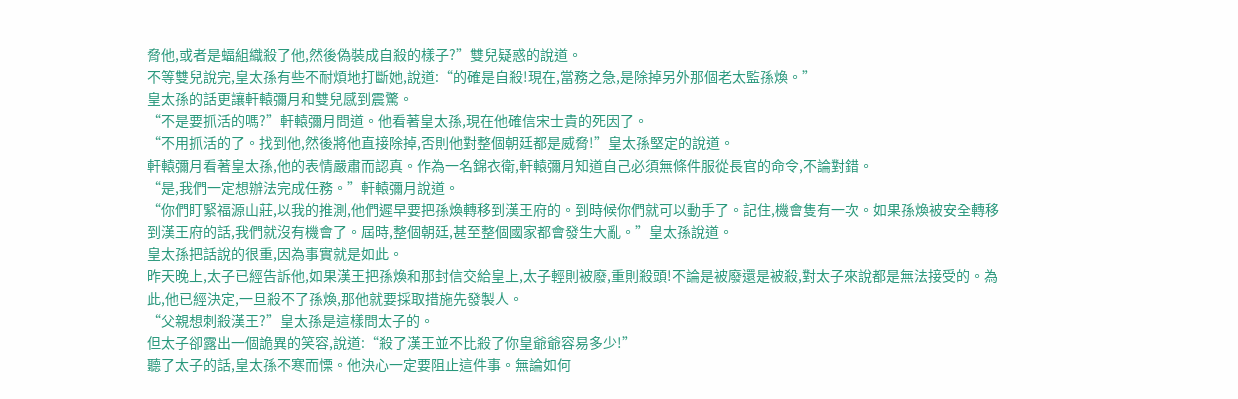脅他,或者是蝠組織殺了他,然後偽裝成自殺的樣子?”雙兒疑惑的說道。
不等雙兒說完,皇太孫有些不耐煩地打斷她,說道:“的確是自殺!現在,當務之急,是除掉另外那個老太監孫煥。”
皇太孫的話更讓軒轅彌月和雙兒感到震驚。
“不是要抓活的嗎?”軒轅彌月問道。他看著皇太孫,現在他確信宋士貴的死因了。
“不用抓活的了。找到他,然後將他直接除掉,否則他對整個朝廷都是威脅!”皇太孫堅定的說道。
軒轅彌月看著皇太孫,他的表情嚴肅而認真。作為一名錦衣衛,軒轅彌月知道自己必須無條件服從長官的命令,不論對錯。
“是,我們一定想辦法完成任務。”軒轅彌月說道。
“你們盯緊福源山莊,以我的推測,他們遲早要把孫煥轉移到漢王府的。到時候你們就可以動手了。記住,機會隻有一次。如果孫煥被安全轉移到漢王府的話,我們就沒有機會了。屆時,整個朝廷,甚至整個國家都會發生大亂。”皇太孫說道。
皇太孫把話說的很重,因為事實就是如此。
昨天晚上,太子已經告訴他,如果漢王把孫煥和那封信交給皇上,太子輕則被廢,重則殺頭!不論是被廢還是被殺,對太子來說都是無法接受的。為此,他已經決定,一旦殺不了孫煥,那他就要採取措施先發製人。
“父親想刺殺漢王?”皇太孫是這樣問太子的。
但太子卻露出一個詭異的笑容,說道:“殺了漢王並不比殺了你皇爺爺容易多少!”
聽了太子的話,皇太孫不寒而慄。他決心一定要阻止這件事。無論如何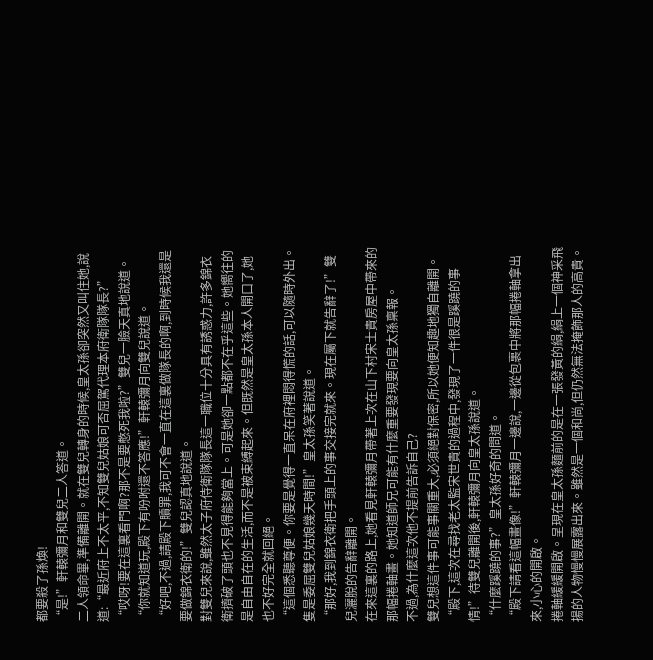都要殺了孫煥!
“是!”軒轅彌月和雙兒二人答道。
二人領命畢,準備離開。就在雙兒轉身的時候,皇太孫卻突然又叫住她,說道:“最近府上不太平,不知雙兒姑娘可否屈駕代理本府衛隊隊長?”
“哎呀!要在這裏看門啊?那不是要憋死我啦?”雙兒一臉天真地說道。
“你就知道玩,殿下有吩咐還不答應!”軒轅彌月向雙兒說道。
“好吧,不過,請殿下贖罪,我可不會一直在這裏做隊長的啊,到時候我還是要做錦衣衛的!”雙兒認真地說道。
對雙兒來說,雖然太子府侍衛隊隊長這一職位十分具有誘惑力,許多錦衣衛擠破了頭也不見得能夠當上。可是她卻一點都不在乎這些。她嚮往的是自由自在的生活,而不是被束縛起來。但既然是皇太孫本人開口了,她也不好完全就回絕。
“這個悉聽尊便。你要是覺得一直呆在府裡悶得慌的話,可以隨時外出。隻是委屈雙兒姑娘幾天時間!”皇太孫笑著說道。
“那好,我到錦衣衛把手頭上的事交接完就來。現在屬下就告辭了!”雙兒灑脫的告辭離開。
在來這裏的路上,她看見軒轅彌月帶著上次在山下村宋士貴房屋中帶來的那幅捲軸畫。她知道師兄可能有什麼重要發現要向皇太孫稟報。
不過,為什麼這次他不提前告訴自己?
雙兒想這件事可能事關重大,必須絕對保密,所以她便知趣地獨自離開。
“殿下,這次在尋找老太監宋世貴的過程中,發現了一件很是蹊蹺的事情!”待雙兒離開後,軒轅彌月向皇太孫說道。
“什麼蹊蹺的事?”皇太孫好奇的問道。
“殿下請看這幅畫像!”軒轅彌月一邊說,一邊從包裹中將那幅捲軸拿出來,小心的開啟。
捲軸緩緩開啟。呈現在皇太孫麵前的是在一張發黃的絹,絹上一個神采飛揚的人物慢慢展露出來。雖然是一個和尚,但仍然無法掩飾那人的高貴。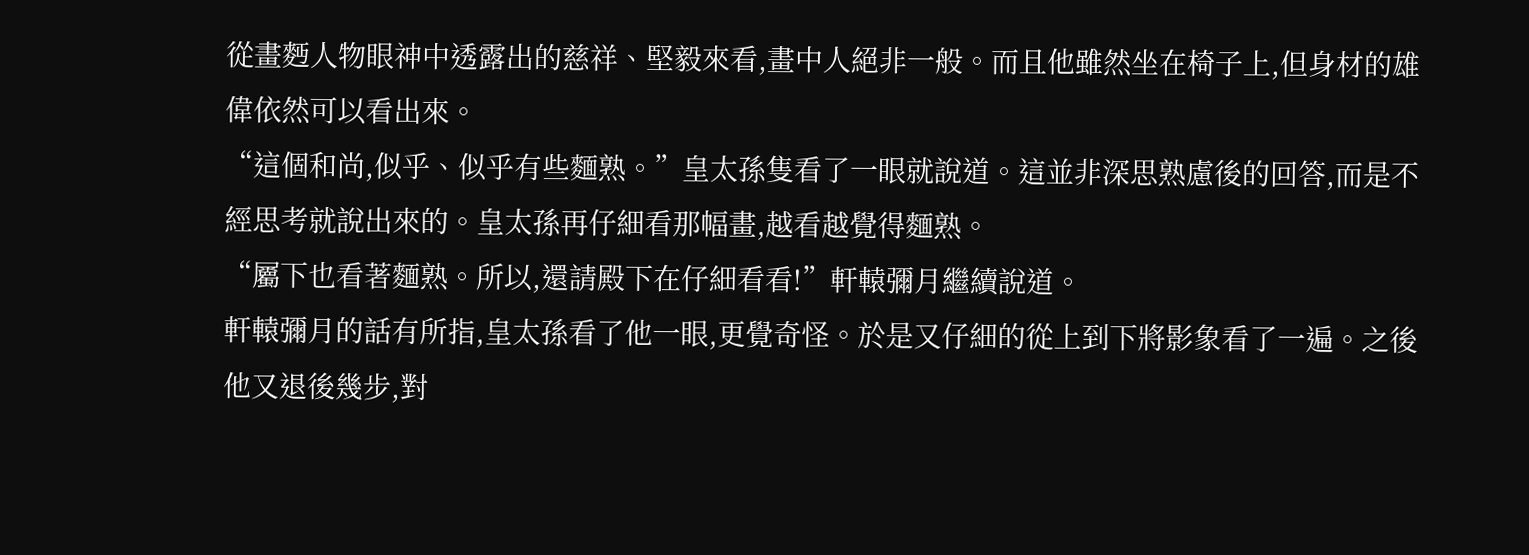從畫麪人物眼神中透露出的慈祥、堅毅來看,畫中人絕非一般。而且他雖然坐在椅子上,但身材的雄偉依然可以看出來。
“這個和尚,似乎、似乎有些麵熟。”皇太孫隻看了一眼就說道。這並非深思熟慮後的回答,而是不經思考就說出來的。皇太孫再仔細看那幅畫,越看越覺得麵熟。
“屬下也看著麵熟。所以,還請殿下在仔細看看!”軒轅彌月繼續說道。
軒轅彌月的話有所指,皇太孫看了他一眼,更覺奇怪。於是又仔細的從上到下將影象看了一遍。之後他又退後幾步,對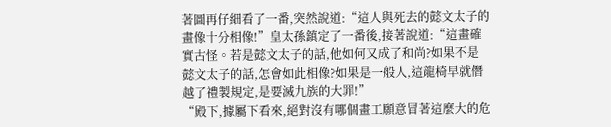著圖再仔細看了一番,突然說道:“這人與死去的懿文太子的畫像十分相像!”皇太孫鎮定了一番後,接著說道:“這畫確實古怪。若是懿文太子的話,他如何又成了和尚?如果不是懿文太子的話,怎會如此相像?如果是一般人,這龍椅早就僭越了禮製規定,是要滅九族的大罪!”
“殿下,據屬下看來,絕對沒有哪個畫工願意冒著這麼大的危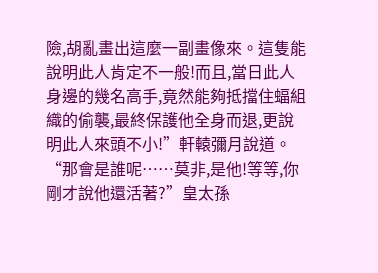險,胡亂畫出這麼一副畫像來。這隻能說明此人肯定不一般!而且,當日此人身邊的幾名高手,竟然能夠抵擋住蝠組織的偷襲,最終保護他全身而退,更說明此人來頭不小!”軒轅彌月說道。
“那會是誰呢……莫非,是他!等等,你剛才說他還活著?”皇太孫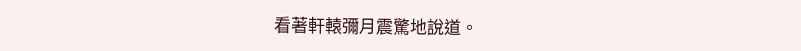看著軒轅彌月震驚地說道。